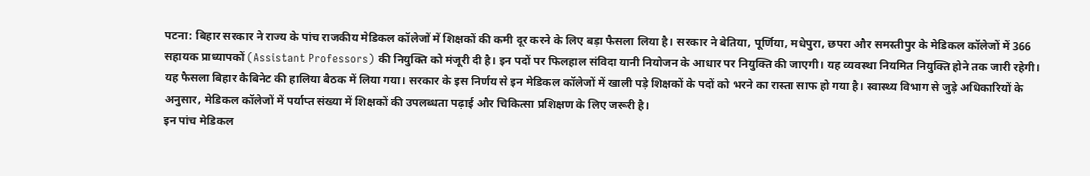पटना: बिहार सरकार ने राज्य के पांच राजकीय मेडिकल कॉलेजों में शिक्षकों की कमी दूर करने के लिए बड़ा फैसला लिया है। सरकार ने बेतिया, पूर्णिया, मधेपुरा, छपरा और समस्तीपुर के मेडिकल कॉलेजों में 366 सहायक प्राध्यापकों (Assistant Professors) की नियुक्ति को मंजूरी दी है। इन पदों पर फिलहाल संविदा यानी नियोजन के आधार पर नियुक्ति की जाएगी। यह व्यवस्था नियमित नियुक्ति होने तक जारी रहेगी।
यह फैसला बिहार कैबिनेट की हालिया बैठक में लिया गया। सरकार के इस निर्णय से इन मेडिकल कॉलेजों में खाली पड़े शिक्षकों के पदों को भरने का रास्ता साफ हो गया है। स्वास्थ्य विभाग से जुड़े अधिकारियों के अनुसार, मेडिकल कॉलेजों में पर्याप्त संख्या में शिक्षकों की उपलब्धता पढ़ाई और चिकित्सा प्रशिक्षण के लिए जरूरी है।
इन पांच मेडिकल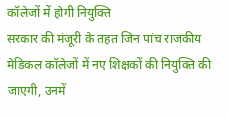कॉलेजों में होगी नियुक्ति
सरकार की मंजूरी के तहत जिन पांच राजकीय मेडिकल कॉलेजों में नए शिक्षकों की नियुक्ति की जाएगी, उनमें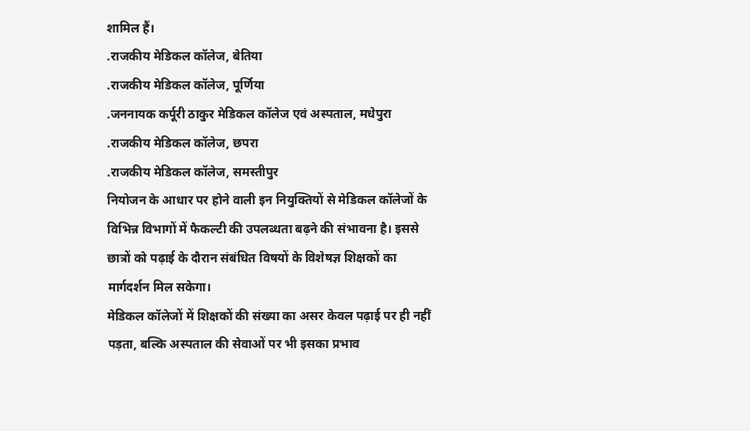शामिल हैं।
.राजकीय मेडिकल कॉलेज, बेतिया
.राजकीय मेडिकल कॉलेज, पूर्णिया
.जननायक कर्पूरी ठाकुर मेडिकल कॉलेज एवं अस्पताल, मधेपुरा
.राजकीय मेडिकल कॉलेज, छपरा
.राजकीय मेडिकल कॉलेज, समस्तीपुर
नियोजन के आधार पर होने वाली इन नियुक्तियों से मेडिकल कॉलेजों के विभिन्न विभागों में फैकल्टी की उपलब्धता बढ़ने की संभावना है। इससे छात्रों को पढ़ाई के दौरान संबंधित विषयों के विशेषज्ञ शिक्षकों का मार्गदर्शन मिल सकेगा।
मेडिकल कॉलेजों में शिक्षकों की संख्या का असर केवल पढ़ाई पर ही नहीं पड़ता, बल्कि अस्पताल की सेवाओं पर भी इसका प्रभाव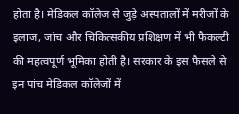होता है। मेडिकल कॉलेज से जुड़े अस्पतालों में मरीजों के इलाज, जांच और चिकित्सकीय प्रशिक्षण में भी फैकल्टी की महत्वपूर्ण भूमिका होती है। सरकार के इस फैसले से इन पांच मेडिकल कॉलेजों में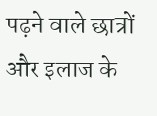पढ़ने वाले छात्रों और इलाज के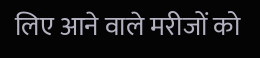लिए आने वाले मरीजों को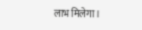लाभ मिलेगा।